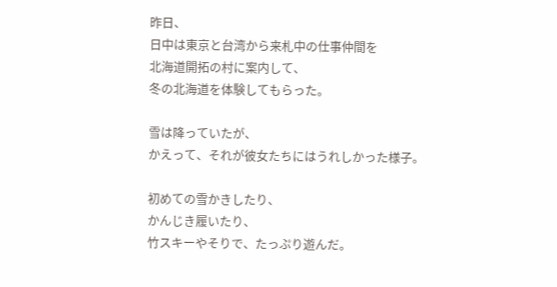昨日、
日中は東京と台湾から来札中の仕事仲間を
北海道開拓の村に案内して、
冬の北海道を体験してもらった。

雪は降っていたが、
かえって、それが彼女たちにはうれしかった様子。

初めての雪かきしたり、
かんじき履いたり、
竹スキーやそりで、たっぷり遊んだ。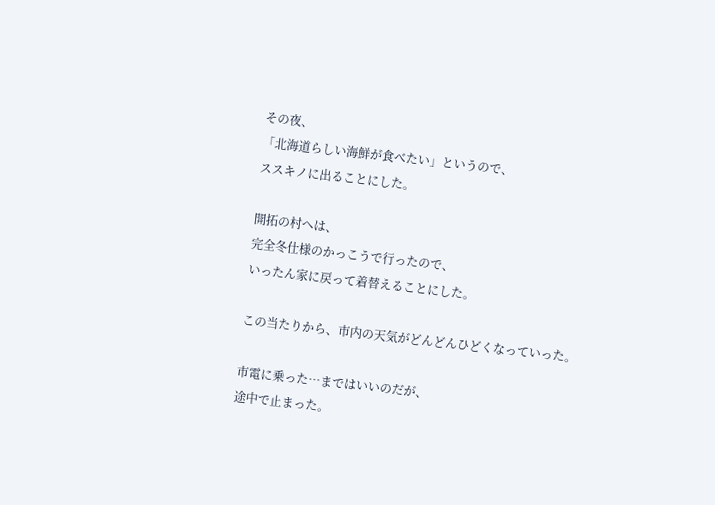その夜、
「北海道らしい海鮮が食べたい」というので、
ススキノに出ることにした。

開拓の村へは、
完全冬仕様のかっこうで行ったので、
いったん家に戻って着替えることにした。

この当たりから、市内の天気がどんどんひどくなっていった。

市電に乗った…まではいいのだが、
途中で止まった。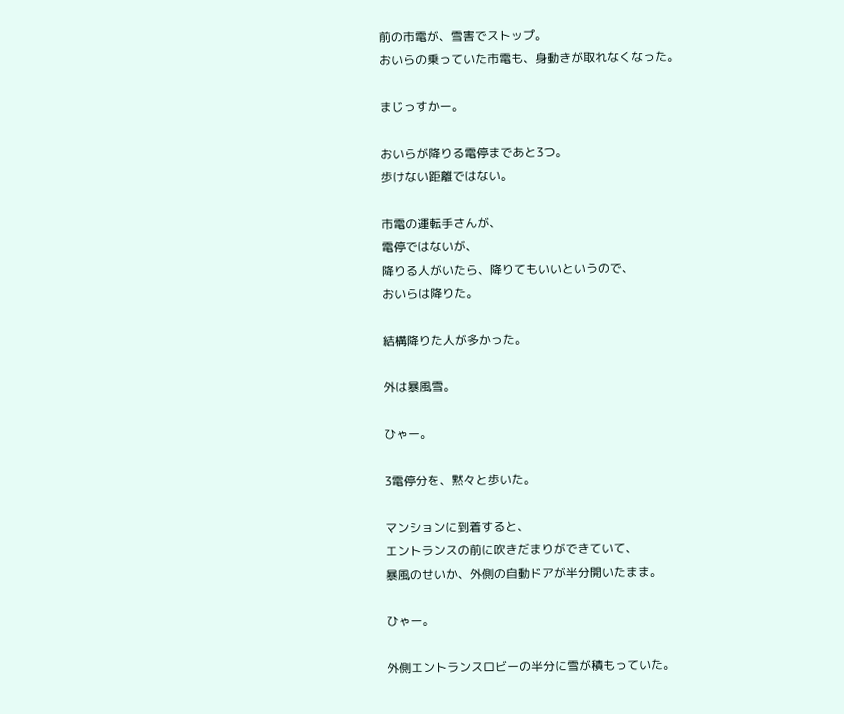前の市電が、雪害でストップ。
おいらの乗っていた市電も、身動きが取れなくなった。

まじっすかー。

おいらが降りる電停まであと3つ。
歩けない距離ではない。

市電の運転手さんが、
電停ではないが、
降りる人がいたら、降りてもいいというので、
おいらは降りた。

結構降りた人が多かった。

外は暴風雪。

ひゃー。

3電停分を、黙々と歩いた。

マンションに到着すると、
エントランスの前に吹きだまりができていて、
暴風のせいか、外側の自動ドアが半分開いたまま。

ひゃー。

外側エントランスロビーの半分に雪が積もっていた。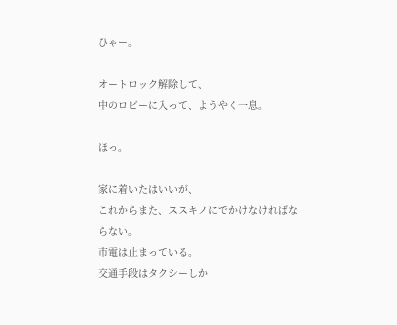ひゃー。

オートロック解除して、
中のロビーに入って、ようやく一息。

ほっ。

家に着いたはいいが、
これからまた、ススキノにでかけなければならない。
市電は止まっている。
交通手段はタクシーしか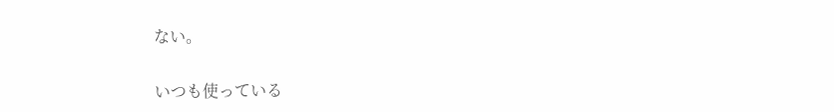ない。

いつも使っている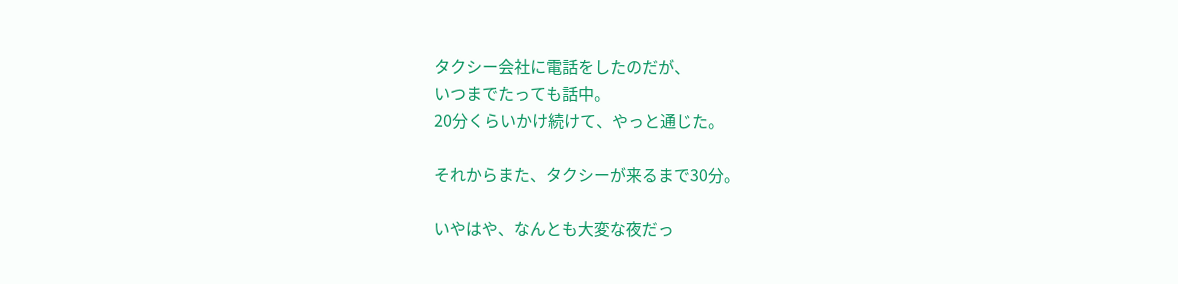タクシー会社に電話をしたのだが、
いつまでたっても話中。
20分くらいかけ続けて、やっと通じた。

それからまた、タクシーが来るまで30分。

いやはや、なんとも大変な夜だっ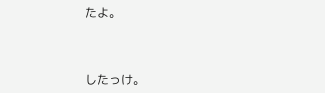たよ。



したっけ。